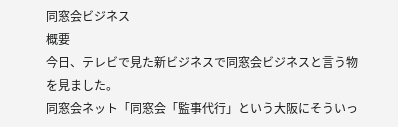同窓会ビジネス
概要
今日、テレビで見た新ビジネスで同窓会ビジネスと言う物を見ました。
同窓会ネット「同窓会「監事代行」という大阪にそういっ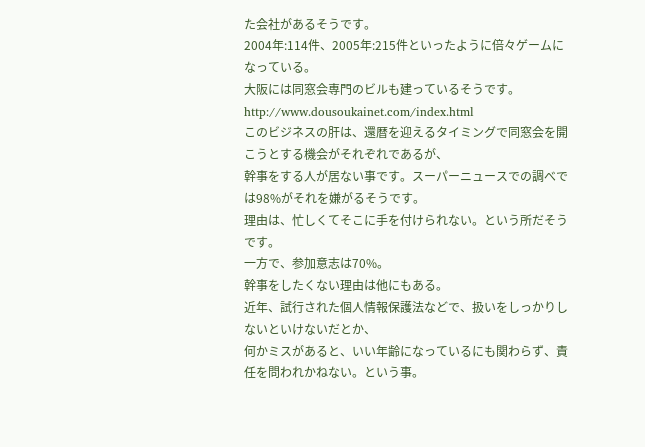た会社があるそうです。
2004年:114件、2005年:215件といったように倍々ゲームになっている。
大阪には同窓会専門のビルも建っているそうです。
http://www.dousoukainet.com/index.html
このビジネスの肝は、還暦を迎えるタイミングで同窓会を開こうとする機会がそれぞれであるが、
幹事をする人が居ない事です。スーパーニュースでの調べでは98%がそれを嫌がるそうです。
理由は、忙しくてそこに手を付けられない。という所だそうです。
一方で、参加意志は70%。
幹事をしたくない理由は他にもある。
近年、試行された個人情報保護法などで、扱いをしっかりしないといけないだとか、
何かミスがあると、いい年齢になっているにも関わらず、責任を問われかねない。という事。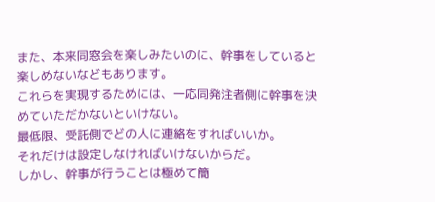また、本来同窓会を楽しみたいのに、幹事をしていると楽しめないなどもあります。
これらを実現するためには、一応同発注者側に幹事を決めていただかないといけない。
最低限、受託側でどの人に連絡をすればいいか。
それだけは設定しなければいけないからだ。
しかし、幹事が行うことは極めて簡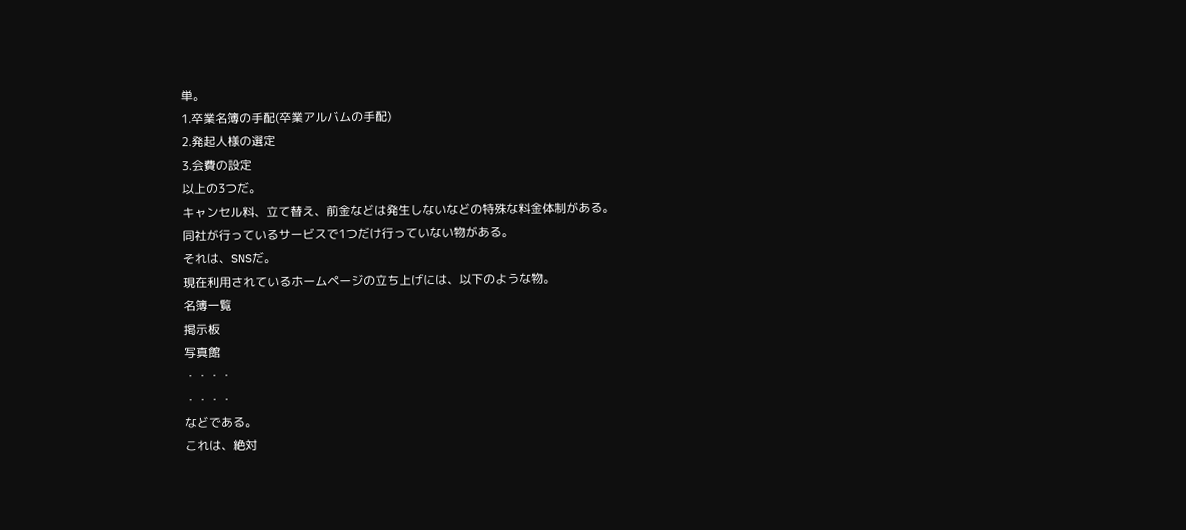単。
1.卒業名簿の手配(卒業アルバムの手配)
2.発起人様の選定
3.会費の設定
以上の3つだ。
キャンセル料、立て替え、前金などは発生しないなどの特殊な料金体制がある。
同社が行っているサービスで1つだけ行っていない物がある。
それは、SNSだ。
現在利用されているホームページの立ち上げには、以下のような物。
名簿一覧
掲示板
写真館
・・・・
・・・・
などである。
これは、絶対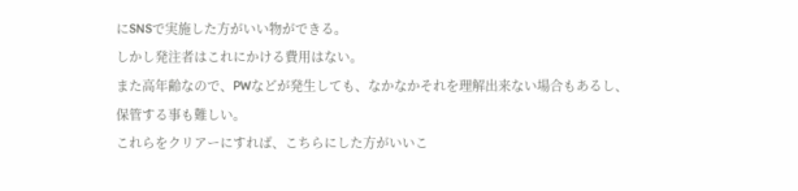にSNSで実施した方がいい物ができる。
しかし発注者はこれにかける費用はない。
また高年齢なので、PWなどが発生しても、なかなかそれを理解出来ない場合もあるし、
保管する事も難しい。
これらをクリアーにすれば、こちらにした方がいいこ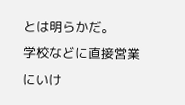とは明らかだ。
学校などに直接営業にいけ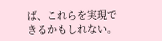ば、これらを実現できるかもしれない。